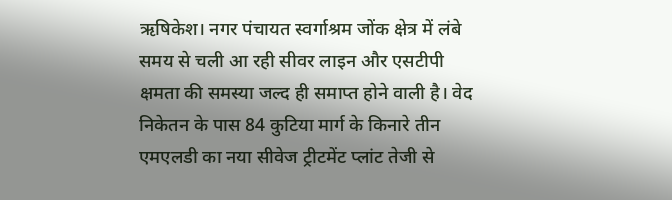ऋषिकेश। नगर पंचायत स्वर्गाश्रम जोंक क्षेत्र में लंबे समय से चली आ रही सीवर लाइन और एसटीपी क्षमता की समस्या जल्द ही समाप्त होने वाली है। वेद निकेतन के पास 84 कुटिया मार्ग के किनारे तीन एमएलडी का नया सीवेज ट्रीटमेंट प्लांट तेजी से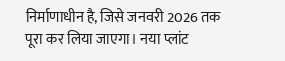निर्माणाधीन है, जिसे जनवरी 2026 तक पूरा कर लिया जाएगा। नया प्लांट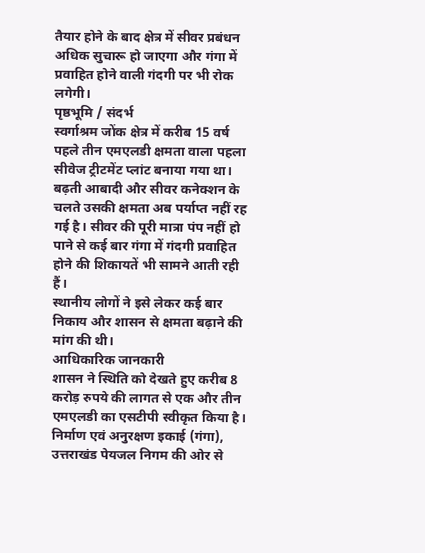तैयार होने के बाद क्षेत्र में सीवर प्रबंधन अधिक सुचारू हो जाएगा और गंगा में प्रवाहित होने वाली गंदगी पर भी रोक लगेगी।
पृष्ठभूमि / संदर्भ
स्वर्गाश्रम जोंक क्षेत्र में करीब 15 वर्ष पहले तीन एमएलडी क्षमता वाला पहला सीवेज ट्रीटमेंट प्लांट बनाया गया था। बढ़ती आबादी और सीवर कनेक्शन के चलते उसकी क्षमता अब पर्याप्त नहीं रह गई है। सीवर की पूरी मात्रा पंप नहीं हो पाने से कई बार गंगा में गंदगी प्रवाहित होने की शिकायतें भी सामने आती रही हैं।
स्थानीय लोगों ने इसे लेकर कई बार निकाय और शासन से क्षमता बढ़ाने की मांग की थी।
आधिकारिक जानकारी
शासन ने स्थिति को देखते हुए करीब 8 करोड़ रुपये की लागत से एक और तीन एमएलडी का एसटीपी स्वीकृत किया है। निर्माण एवं अनुरक्षण इकाई (गंगा), उत्तराखंड पेयजल निगम की ओर से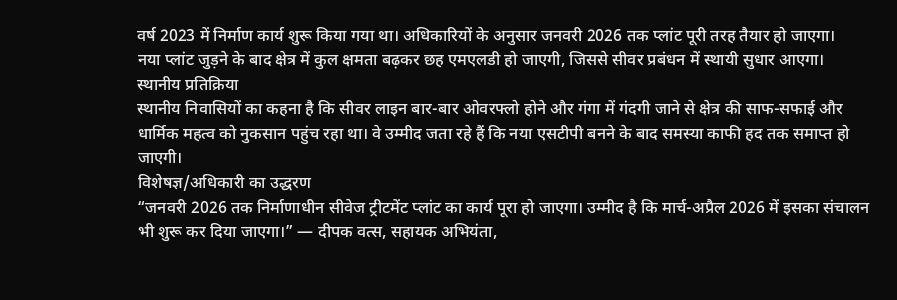वर्ष 2023 में निर्माण कार्य शुरू किया गया था। अधिकारियों के अनुसार जनवरी 2026 तक प्लांट पूरी तरह तैयार हो जाएगा।
नया प्लांट जुड़ने के बाद क्षेत्र में कुल क्षमता बढ़कर छह एमएलडी हो जाएगी, जिससे सीवर प्रबंधन में स्थायी सुधार आएगा।
स्थानीय प्रतिक्रिया
स्थानीय निवासियों का कहना है कि सीवर लाइन बार-बार ओवरफ्लो होने और गंगा में गंदगी जाने से क्षेत्र की साफ-सफाई और धार्मिक महत्व को नुकसान पहुंच रहा था। वे उम्मीद जता रहे हैं कि नया एसटीपी बनने के बाद समस्या काफी हद तक समाप्त हो जाएगी।
विशेषज्ञ/अधिकारी का उद्धरण
“जनवरी 2026 तक निर्माणाधीन सीवेज ट्रीटमेंट प्लांट का कार्य पूरा हो जाएगा। उम्मीद है कि मार्च-अप्रैल 2026 में इसका संचालन भी शुरू कर दिया जाएगा।” — दीपक वत्स, सहायक अभियंता,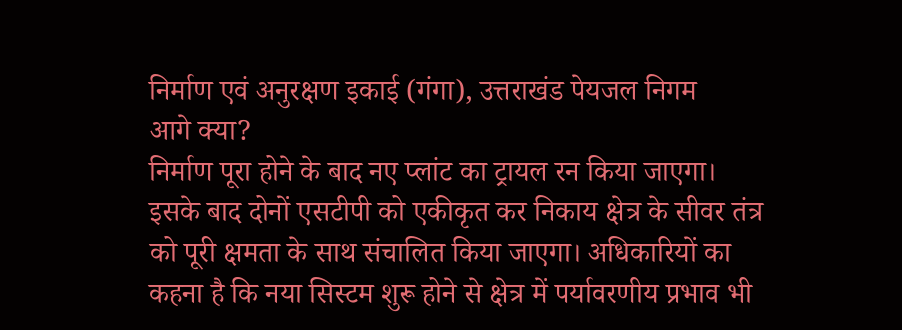निर्माण एवं अनुरक्षण इकाई (गंगा), उत्तराखंड पेयजल निगम
आगे क्या?
निर्माण पूरा होने के बाद नए प्लांट का ट्रायल रन किया जाएगा। इसके बाद दोनों एसटीपी को एकीकृत कर निकाय क्षेत्र के सीवर तंत्र को पूरी क्षमता के साथ संचालित किया जाएगा। अधिकारियों का कहना है कि नया सिस्टम शुरू होने से क्षेत्र में पर्यावरणीय प्रभाव भी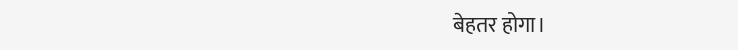बेहतर होगा।